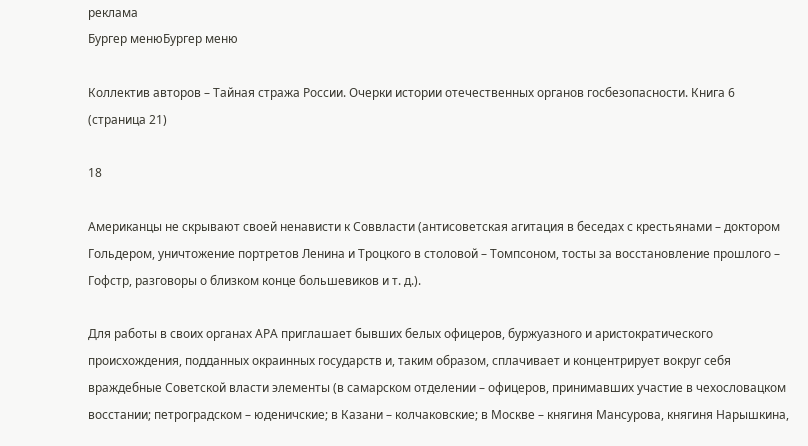реклама
Бургер менюБургер меню

Коллектив авторов – Тайная стража России. Очерки истории отечественных органов госбезопасности. Книга 6 (страница 21)

18

Американцы не скрывают своей ненависти к Соввласти (антисоветская агитация в беседах с крестьянами – доктором Гольдером, уничтожение портретов Ленина и Троцкого в столовой – Томпсоном, тосты за восстановление прошлого – Гофстр, разговоры о близком конце большевиков и т. д.).

Для работы в своих органах АРА приглашает бывших белых офицеров, буржуазного и аристократического происхождения, подданных окраинных государств и, таким образом, сплачивает и концентрирует вокруг себя враждебные Советской власти элементы (в самарском отделении – офицеров, принимавших участие в чехословацком восстании; петроградском – юденичские; в Казани – колчаковские; в Москве – княгиня Мансурова, княгиня Нарышкина,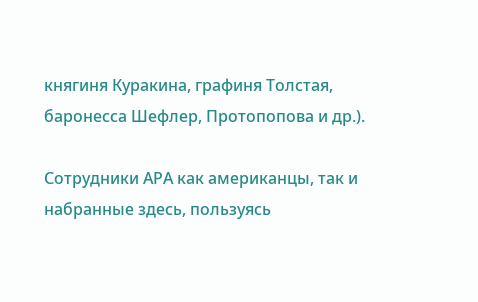княгиня Куракина, графиня Толстая, баронесса Шефлер, Протопопова и др.).

Сотрудники АРА как американцы, так и набранные здесь, пользуясь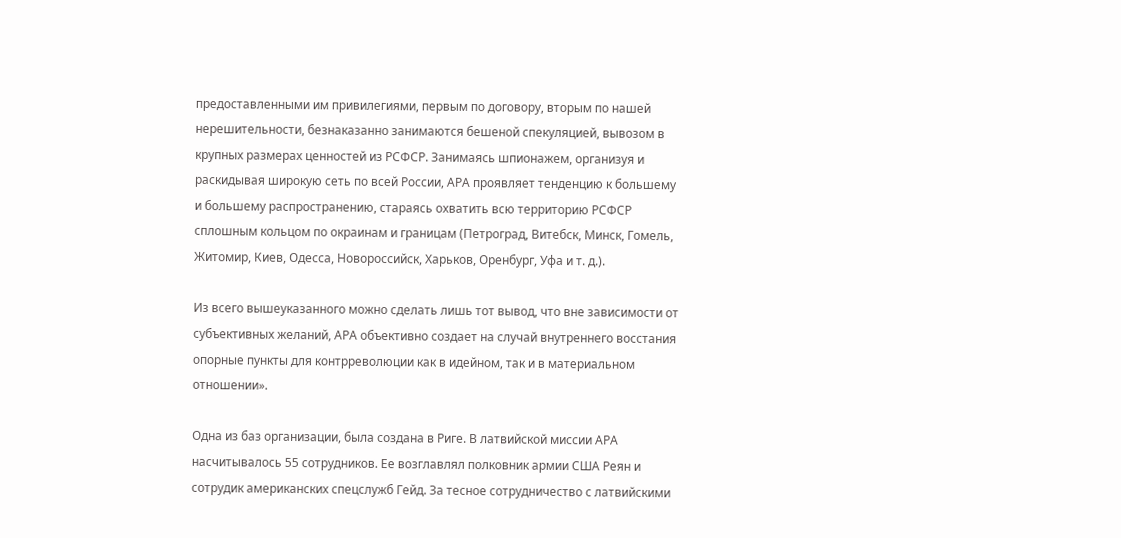предоставленными им привилегиями, первым по договору, вторым по нашей нерешительности, безнаказанно занимаются бешеной спекуляцией, вывозом в крупных размерах ценностей из РСФСР. Занимаясь шпионажем, организуя и раскидывая широкую сеть по всей России, АРА проявляет тенденцию к большему и большему распространению, стараясь охватить всю территорию РСФСР сплошным кольцом по окраинам и границам (Петроград, Витебск, Минск, Гомель, Житомир, Киев, Одесса, Новороссийск, Харьков, Оренбург, Уфа и т. д.).

Из всего вышеуказанного можно сделать лишь тот вывод, что вне зависимости от субъективных желаний, АРА объективно создает на случай внутреннего восстания опорные пункты для контрреволюции как в идейном, так и в материальном отношении».

Одна из баз организации, была создана в Риге. В латвийской миссии АРА насчитывалось 55 сотрудников. Ее возглавлял полковник армии США Реян и сотрудик американских спецслужб Гейд. За тесное сотрудничество с латвийскими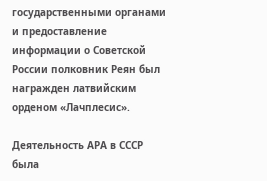государственными органами и предоставление информации о Советской России полковник Реян был награжден латвийским орденом «Лачплесис».

Деятельность АРА в СССР была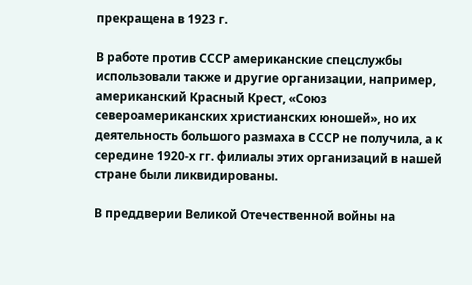прекращена в 1923 г.

В работе против СССР американские спецслужбы использовали также и другие организации, например, американский Красный Крест, «Союз североамериканских христианских юношей», но их деятельность большого размаха в СССР не получила, а к середине 1920-х гг. филиалы этих организаций в нашей стране были ликвидированы.

В преддверии Великой Отечественной войны на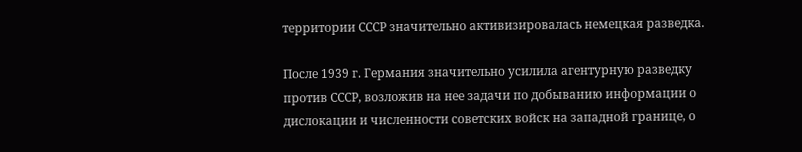территории СССР значительно активизировалась немецкая разведка.

После 1939 г. Германия значительно усилила агентурную разведку против СССР, возложив на нее задачи по добыванию информации о дислокации и численности советских войск на западной границе, о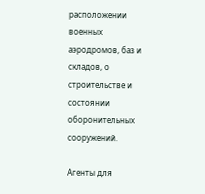расположении военных аэродромов, баз и складов, о строительстве и состоянии оборонительных сооружений.

Агенты для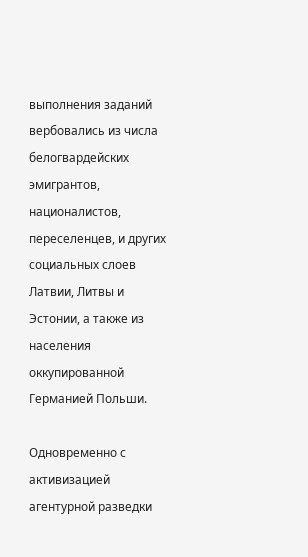выполнения заданий вербовались из числа белогвардейских эмигрантов, националистов, переселенцев, и других социальных слоев Латвии, Литвы и Эстонии, а также из населения оккупированной Германией Польши.

Одновременно с активизацией агентурной разведки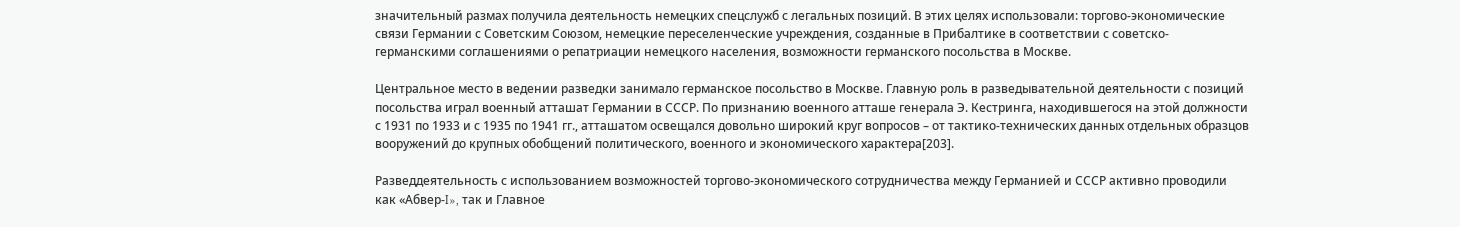значительный размах получила деятельность немецких спецслужб с легальных позиций. В этих целях использовали: торгово-экономические связи Германии с Советским Союзом, немецкие переселенческие учреждения, созданные в Прибалтике в соответствии с советско-германскими соглашениями о репатриации немецкого населения, возможности германского посольства в Москве.

Центральное место в ведении разведки занимало германское посольство в Москве. Главную роль в разведывательной деятельности с позиций посольства играл военный атташат Германии в СССР. По признанию военного атташе генерала Э. Кестринга, находившегося на этой должности с 1931 по 1933 и с 1935 по 1941 гг., атташатом освещался довольно широкий круг вопросов – от тактико-технических данных отдельных образцов вооружений до крупных обобщений политического, военного и экономического характера[203].

Разведдеятельность с использованием возможностей торгово-экономического сотрудничества между Германией и СССР активно проводили как «Абвер-I», так и Главное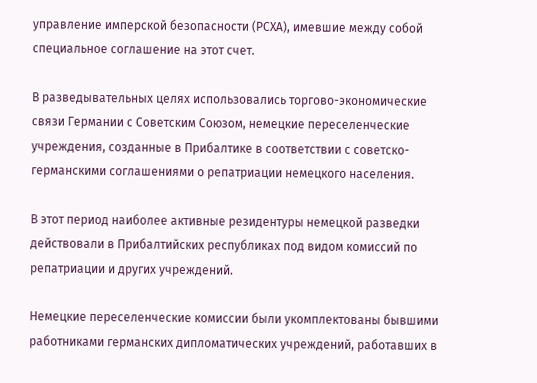управление имперской безопасности (РСХА), имевшие между собой специальное соглашение на этот счет.

В разведывательных целях использовались торгово-экономические связи Германии с Советским Союзом, немецкие переселенческие учреждения, созданные в Прибалтике в соответствии с советско-германскими соглашениями о репатриации немецкого населения.

В этот период наиболее активные резидентуры немецкой разведки действовали в Прибалтийских республиках под видом комиссий по репатриации и других учреждений.

Немецкие переселенческие комиссии были укомплектованы бывшими работниками германских дипломатических учреждений, работавших в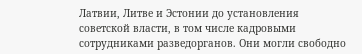Латвии, Литве и Эстонии до установления советской власти, в том числе кадровыми сотрудниками разведорганов. Они могли свободно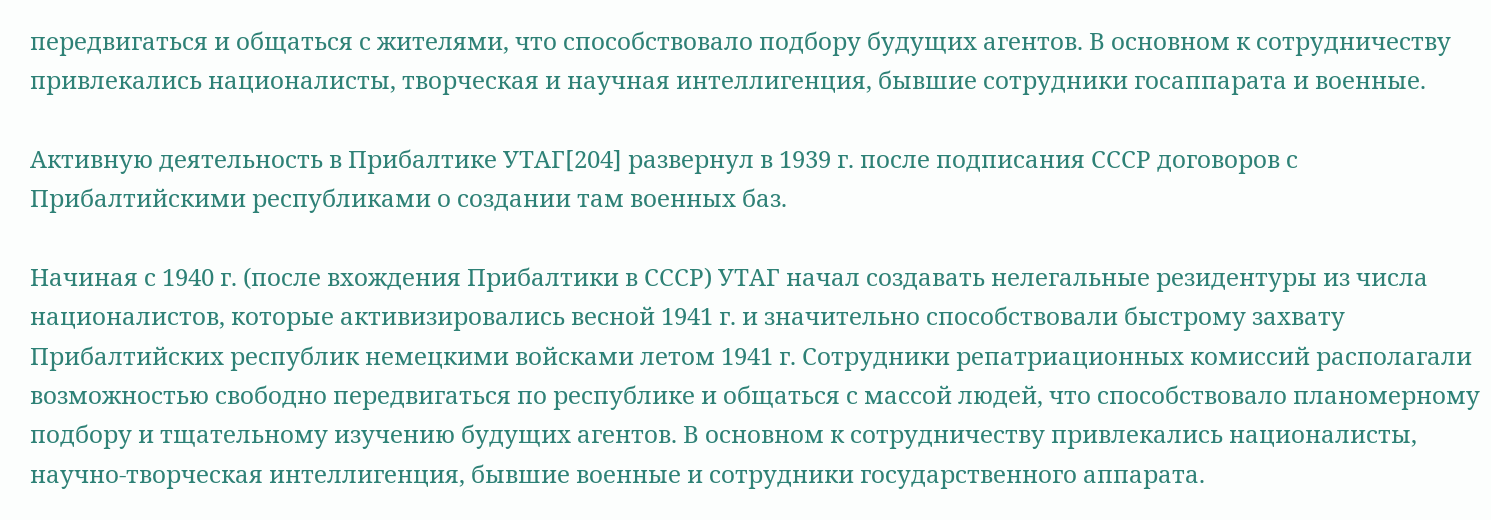передвигаться и общаться с жителями, что способствовало подбору будущих агентов. В основном к сотрудничеству привлекались националисты, творческая и научная интеллигенция, бывшие сотрудники госаппарата и военные.

Активную деятельность в Прибалтике УТАГ[204] развернул в 1939 г. после подписания СССР договоров с Прибалтийскими республиками о создании там военных баз.

Начиная с 1940 г. (после вхождения Прибалтики в СССР) УТАГ начал создавать нелегальные резидентуры из числа националистов, которые активизировались весной 1941 г. и значительно способствовали быстрому захвату Прибалтийских республик немецкими войсками летом 1941 г. Сотрудники репатриационных комиссий располагали возможностью свободно передвигаться по республике и общаться с массой людей, что способствовало планомерному подбору и тщательному изучению будущих агентов. В основном к сотрудничеству привлекались националисты, научно-творческая интеллигенция, бывшие военные и сотрудники государственного аппарата.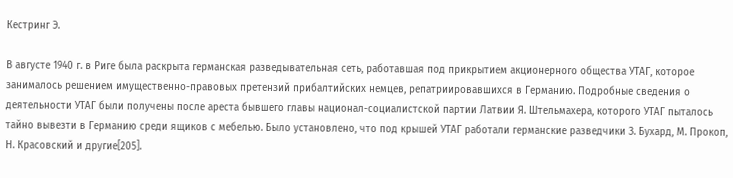Кестринг Э.

В августе 1940 г. в Риге была раскрыта германская разведывательная сеть, работавшая под прикрытием акционерного общества УТАГ, которое занималось решением имущественно-правовых претензий прибалтийских немцев, репатриировавшихся в Германию. Подробные сведения о деятельности УТАГ были получены после ареста бывшего главы национал-социалистской партии Латвии Я. Штельмахера, которого УТАГ пыталось тайно вывезти в Германию среди ящиков с мебелью. Было установлено, что под крышей УТАГ работали германские разведчики З. Бухард, М. Прокоп, Н. Красовский и другие[205].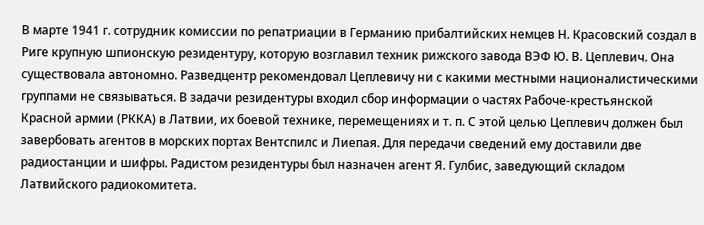В марте 1941 г. сотрудник комиссии по репатриации в Германию прибалтийских немцев Н. Красовский создал в Риге крупную шпионскую резидентуру, которую возглавил техник рижского завода ВЭФ Ю. В. Цеплевич. Она существовала автономно. Разведцентр рекомендовал Цеплевичу ни с какими местными националистическими группами не связываться. В задачи резидентуры входил сбор информации о частях Рабоче-крестьянской Красной армии (РККА) в Латвии, их боевой технике, перемещениях и т. п. С этой целью Цеплевич должен был завербовать агентов в морских портах Вентспилс и Лиепая. Для передачи сведений ему доставили две радиостанции и шифры. Радистом резидентуры был назначен агент Я. Гулбис, заведующий складом Латвийского радиокомитета.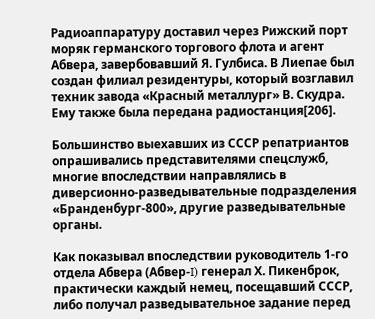Радиоаппаратуру доставил через Рижский порт моряк германского торгового флота и агент Абвера, завербовавший Я. Гулбиса. В Лиепае был создан филиал резидентуры, который возглавил техник завода «Красный металлург» В. Скудра. Ему также была передана радиостанция[206].

Большинство выехавших из СССР репатриантов опрашивались представителями спецслужб, многие впоследствии направлялись в диверсионно-разведывательные подразделения «Бранденбург-800», другие разведывательные органы.

Как показывал впоследствии руководитель 1-го отдела Абвера (Абвер-I) генерал Х. Пикенброк, практически каждый немец, посещавший СССР, либо получал разведывательное задание перед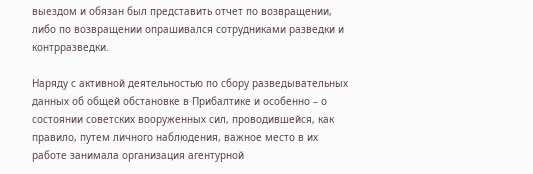выездом и обязан был представить отчет по возвращении, либо по возвращении опрашивался сотрудниками разведки и контрразведки.

Наряду с активной деятельностью по сбору разведывательных данных об общей обстановке в Прибалтике и особенно – о состоянии советских вооруженных сил, проводившейся, как правило, путем личного наблюдения, важное место в их работе занимала организация агентурной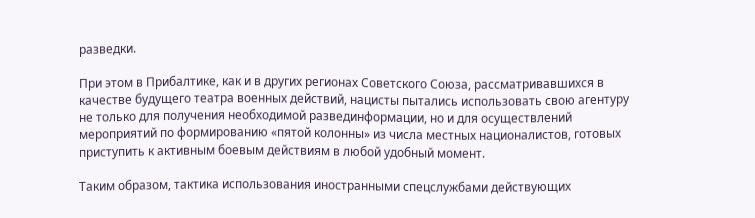разведки.

При этом в Прибалтике, как и в других регионах Советского Союза, рассматривавшихся в качестве будущего театра военных действий, нацисты пытались использовать свою агентуру не только для получения необходимой развединформации, но и для осуществлений мероприятий по формированию «пятой колонны» из числа местных националистов, готовых приступить к активным боевым действиям в любой удобный момент.

Таким образом, тактика использования иностранными спецслужбами действующих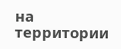на территории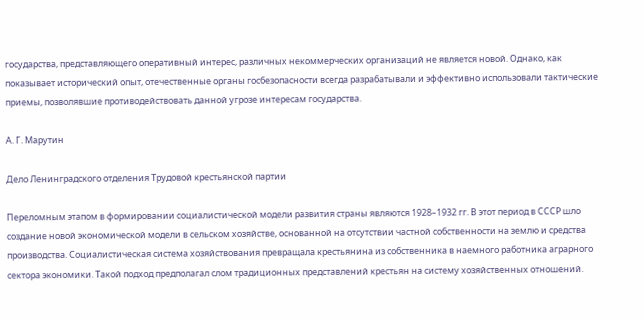государства, представляющего оперативный интерес, различных некоммерческих организаций не является новой. Однако, как показывает исторический опыт, отечественные органы госбезопасности всегда разрабатывали и эффективно использовали тактические приемы, позволявшие противодействовать данной угрозе интересам государства.

А. Г. Марутин

Дело Ленинградского отделения Трудовой крестьянской партии

Переломным этапом в формировании социалистической модели развития страны являются 1928–1932 гг. В этот период в СССР шло создание новой экономической модели в сельском хозяйстве, основанной на отсутствии частной собственности на землю и средства производства. Социалистическая система хозяйствования превращала крестьянина из собственника в наемного работника аграрного сектора экономики. Такой подход предполагал слом традиционных представлений крестьян на систему хозяйственных отношений.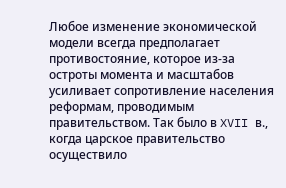Любое изменение экономической модели всегда предполагает противостояние, которое из-за остроты момента и масштабов усиливает сопротивление населения реформам, проводимым правительством. Так было в XVII в., когда царское правительство осуществило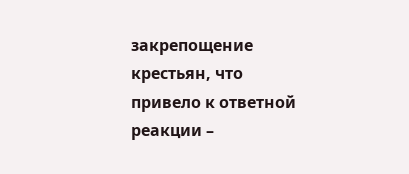закрепощение крестьян, что привело к ответной реакции –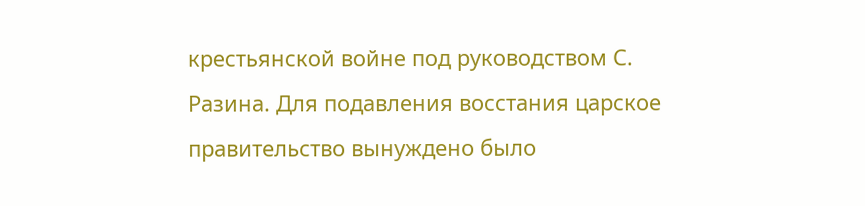крестьянской войне под руководством С. Разина. Для подавления восстания царское правительство вынуждено было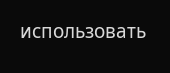использовать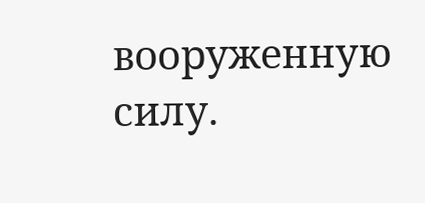вооруженную силу.